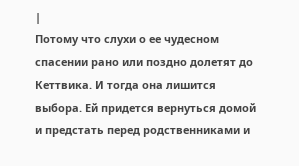|
Потому что слухи о ее чудесном спасении рано или поздно долетят до Кеттвика. И тогда она лишится выбора. Ей придется вернуться домой и предстать перед родственниками и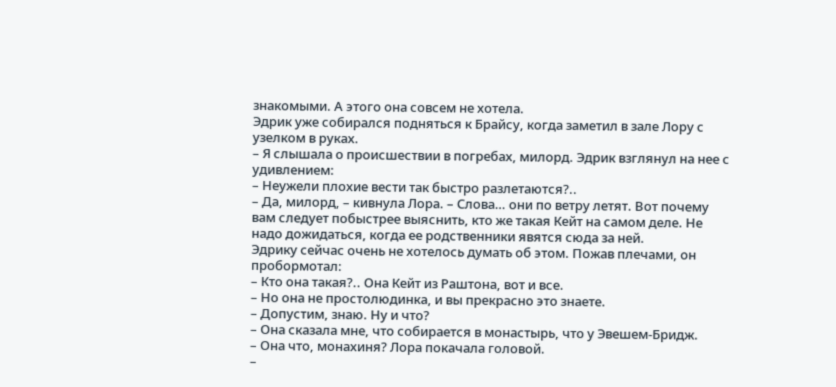знакомыми. А этого она совсем не хотела.
Эдрик уже собирался подняться к Брайсу, когда заметил в зале Лору с узелком в руках.
– Я слышала о происшествии в погребах, милорд. Эдрик взглянул на нее с удивлением:
– Неужели плохие вести так быстро разлетаются?..
– Да, милорд, – кивнула Лора. – Слова… они по ветру летят. Вот почему вам следует побыстрее выяснить, кто же такая Кейт на самом деле. Не надо дожидаться, когда ее родственники явятся сюда за ней.
Эдрику сейчас очень не хотелось думать об этом. Пожав плечами, он пробормотал:
– Кто она такая?.. Она Кейт из Раштона, вот и все.
– Но она не простолюдинка, и вы прекрасно это знаете.
– Допустим, знаю. Ну и что?
– Она сказала мне, что собирается в монастырь, что у Эвешем-Бридж.
– Она что, монахиня? Лора покачала головой.
–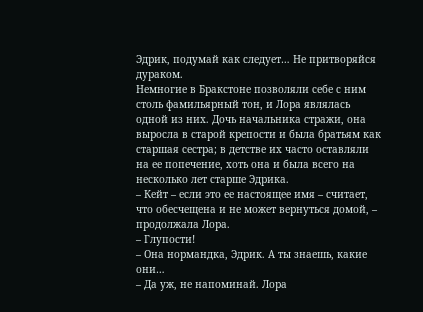Эдрик, подумай как следует… Не притворяйся дураком.
Немногие в Бракстоне позволяли себе с ним столь фамильярный тон, и Лора являлась одной из них. Дочь начальника стражи, она выросла в старой крепости и была братьям как старшая сестра; в детстве их часто оставляли на ее попечение, хоть она и была всего на несколько лет старше Эдрика.
– Кейт – если это ее настоящее имя – считает, что обесчещена и не может вернуться домой, – продолжала Лора.
– Глупости!
– Она нормандка, Эдрик. А ты знаешь, какие они…
– Да уж, не напоминай. Лора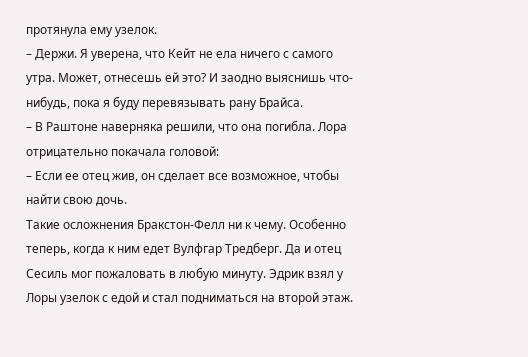протянула ему узелок.
– Держи. Я уверена, что Кейт не ела ничего с самого утра. Может, отнесешь ей это? И заодно выяснишь что-нибудь, пока я буду перевязывать рану Брайса.
– В Раштоне наверняка решили, что она погибла. Лора отрицательно покачала головой:
– Если ее отец жив, он сделает все возможное, чтобы найти свою дочь.
Такие осложнения Бракстон-Фелл ни к чему. Особенно теперь, когда к ним едет Вулфгар Тредберг. Да и отец Сесиль мог пожаловать в любую минуту. Эдрик взял у Лоры узелок с едой и стал подниматься на второй этаж.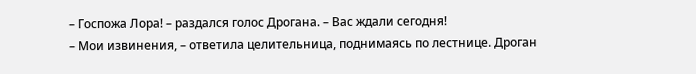– Госпожа Лора! – раздался голос Дрогана. – Вас ждали сегодня!
– Мои извинения, – ответила целительница, поднимаясь по лестнице. Дроган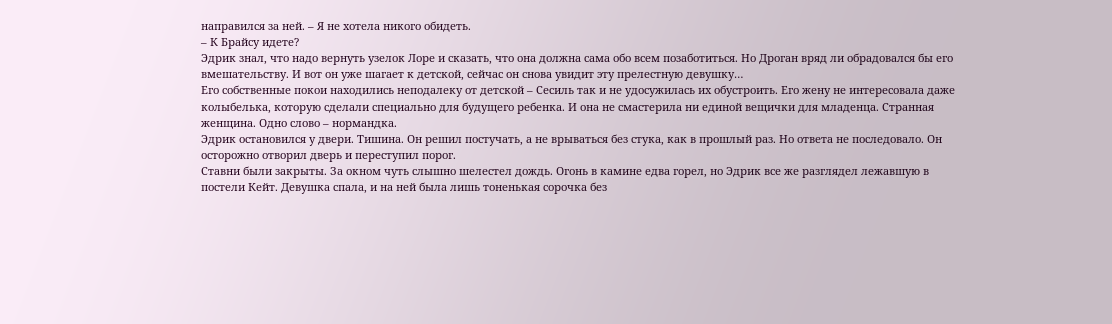направился за ней. – Я не хотела никого обидеть.
– К Брайсу идете?
Эдрик знал, что надо вернуть узелок Лоре и сказать, что она должна сама обо всем позаботиться. Но Дроган вряд ли обрадовался бы его вмешательству. И вот он уже шагает к детской, сейчас он снова увидит эту прелестную девушку…
Его собственные покои находились неподалеку от детской – Сесиль так и не удосужилась их обустроить. Его жену не интересовала даже колыбелька, которую сделали специально для будущего ребенка. И она не смастерила ни единой вещички для младенца. Странная женщина. Одно слово – нормандка.
Эдрик остановился у двери. Тишина. Он решил постучать, а не врываться без стука, как в прошлый раз. Но ответа не последовало. Он осторожно отворил дверь и переступил порог.
Ставни были закрыты. За окном чуть слышно шелестел дождь. Огонь в камине едва горел, но Эдрик все же разглядел лежавшую в постели Кейт. Девушка спала, и на ней была лишь тоненькая сорочка без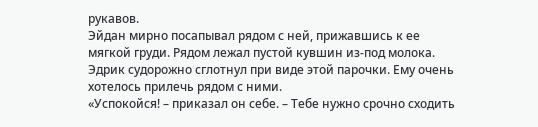рукавов.
Эйдан мирно посапывал рядом с ней, прижавшись к ее мягкой груди. Рядом лежал пустой кувшин из-под молока. Эдрик судорожно сглотнул при виде этой парочки. Ему очень хотелось прилечь рядом с ними.
«Успокойся! – приказал он себе. – Тебе нужно срочно сходить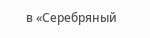в «Серебряный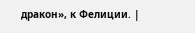дракон», к Фелиции. |